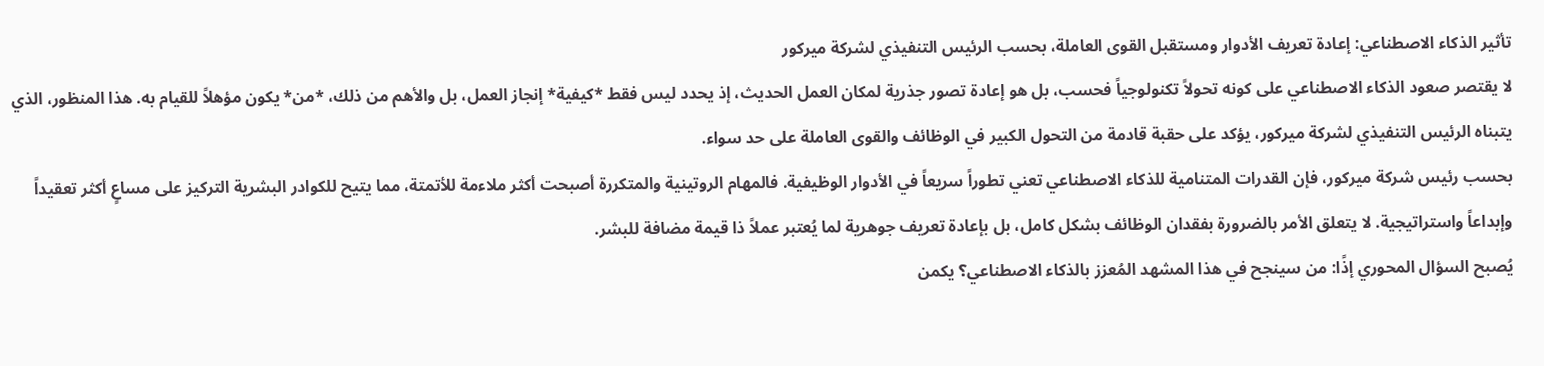تأثير الذكاء الاصطناعي: إعادة تعريف الأدوار ومستقبل القوى العاملة، بحسب الرئيس التنفيذي لشركة ميركور
لا يقتصر صعود الذكاء الاصطناعي على كونه تحولاً تكنولوجياً فحسب، بل هو إعادة تصور جذرية لمكان العمل الحديث، إذ يحدد ليس فقط *كيفية* إنجاز العمل، بل والأهم من ذلك، *من* يكون مؤهلاً للقيام به. هذا المنظور، الذي يتبناه الرئيس التنفيذي لشركة ميركور، يؤكد على حقبة قادمة من التحول الكبير في الوظائف والقوى العاملة على حد سواء.
بحسب رئيس شركة ميركور، فإن القدرات المتنامية للذكاء الاصطناعي تعني تطوراً سريعاً في الأدوار الوظيفية. فالمهام الروتينية والمتكررة أصبحت أكثر ملاءمة للأتمتة، مما يتيح للكوادر البشرية التركيز على مساعٍ أكثر تعقيداً وإبداعاً واستراتيجية. لا يتعلق الأمر بالضرورة بفقدان الوظائف بشكل كامل، بل بإعادة تعريف جوهرية لما يُعتبر عملاً ذا قيمة مضافة للبشر.
يُصبح السؤال المحوري إذًا: من سينجح في هذا المشهد المُعزز بالذكاء الاصطناعي؟ يكمن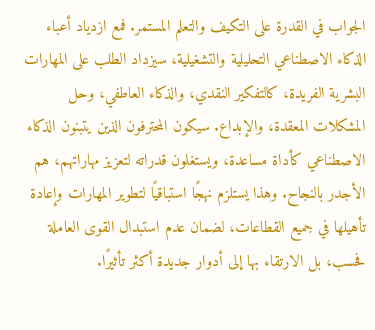الجواب في القدرة على التكيف والتعلم المستمر. فمع ازدياد أعباء الذكاء الاصطناعي التحليلية والتشغيلية، سيزداد الطلب على المهارات البشرية الفريدة، كالتفكير النقدي، والذكاء العاطفي، وحل المشكلات المعقدة، والإبداع. سيكون المحترفون الذين يتبنون الذكاء الاصطناعي كأداة مساعدة، ويستغلون قدراته لتعزيز مهاراتهم، هم الأجدر بالنجاح. وهذا يستلزم نهجًا استباقيًا لتطوير المهارات وإعادة تأهيلها في جميع القطاعات، لضمان عدم استبدال القوى العاملة فحسب، بل الارتقاء بها إلى أدوار جديدة أكثر تأثيرًا.